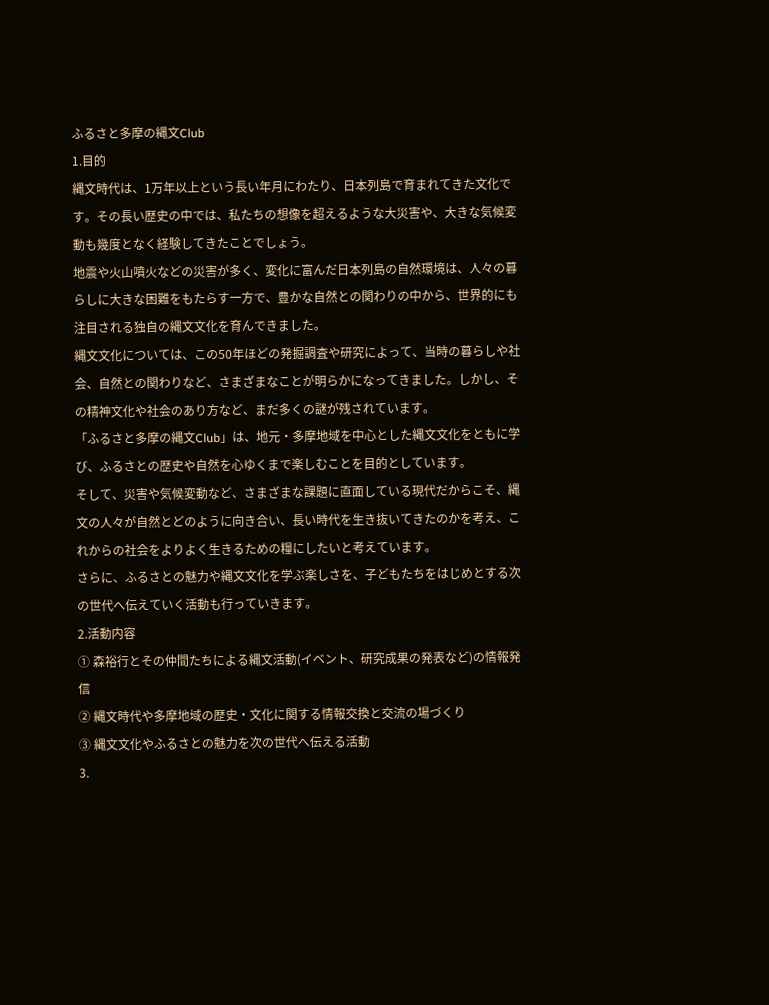ふるさと多摩の縄文Club
1.目的
縄文時代は、1万年以上という長い年月にわたり、日本列島で育まれてきた文化です。その長い歴史の中では、私たちの想像を超えるような大災害や、大きな気候変動も幾度となく経験してきたことでしょう。
地震や火山噴火などの災害が多く、変化に富んだ日本列島の自然環境は、人々の暮らしに大きな困難をもたらす一方で、豊かな自然との関わりの中から、世界的にも注目される独自の縄文文化を育んできました。
縄文文化については、この50年ほどの発掘調査や研究によって、当時の暮らしや社会、自然との関わりなど、さまざまなことが明らかになってきました。しかし、その精神文化や社会のあり方など、まだ多くの謎が残されています。
「ふるさと多摩の縄文Club」は、地元・多摩地域を中心とした縄文文化をともに学び、ふるさとの歴史や自然を心ゆくまで楽しむことを目的としています。
そして、災害や気候変動など、さまざまな課題に直面している現代だからこそ、縄文の人々が自然とどのように向き合い、長い時代を生き抜いてきたのかを考え、これからの社会をよりよく生きるための糧にしたいと考えています。
さらに、ふるさとの魅力や縄文文化を学ぶ楽しさを、子どもたちをはじめとする次の世代へ伝えていく活動も行っていきます。
2.活動内容
① 森裕行とその仲間たちによる縄文活動(イベント、研究成果の発表など)の情報発信
② 縄文時代や多摩地域の歴史・文化に関する情報交換と交流の場づくり
③ 縄文文化やふるさとの魅力を次の世代へ伝える活動
3.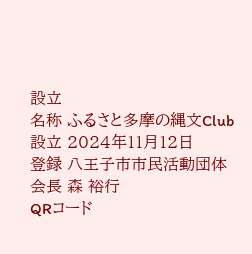設立
名称 ふるさと多摩の縄文Club
設立 2024年11月12日
登録 八王子市市民活動団体
会長 森 裕行
QRコード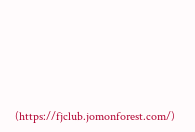(https://fjclub.jomonforest.com/)